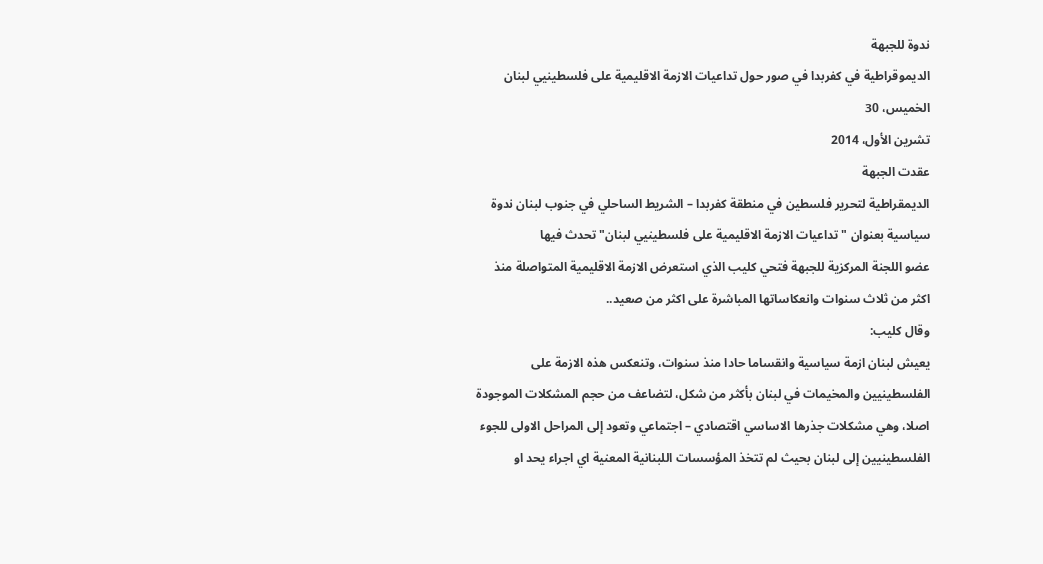ندوة للجبهة
الديموقراطية في كفربدا في صور حول تداعيات الازمة الاقليمية على فلسطينيي لبنان
الخميس، 30
تشرين الأول، 2014
عقدت الجبهة
الديمقراطية لتحرير فلسطين في منطقة كفربدا – الشريط الساحلي في جنوب لبنان ندوة
سياسية بعنوان "تداعيات الازمة الاقليمية على فلسطينيي لبنان" تحدث فيها
عضو اللجنة المركزية للجبهة فتحي كليب الذي استعرض الازمة الاقليمية المتواصلة منذ
اكثر من ثلاث سنوات وانعكاساتها المباشرة على اكثر من صعيد..
وقال كليب:
يعيش لبنان ازمة سياسية وانقساما حادا منذ سنوات، وتنعكس هذه الازمة على
الفلسطينيين والمخيمات في لبنان بأكثر من شكل، لتضاعف من حجم المشكلات الموجودة
اصلا، وهي مشكلات جذرها الاساسي اقتصادي – اجتماعي وتعود إلى المراحل الاولى للجوء
الفلسطينيين إلى لبنان بحيث لم تتخذ المؤسسات اللبنانية المعنية اي اجراء يحد او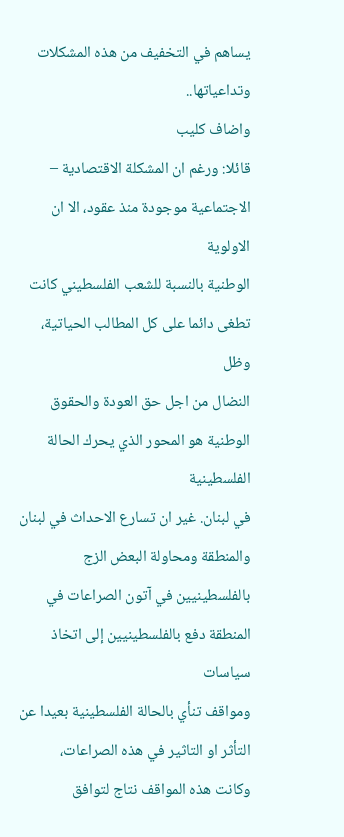يساهم في التخفيف من هذه المشكلات وتداعياتها..
واضاف كليب
قائلا: ورغم ان المشكلة الاقتصادية – الاجتماعية موجودة منذ عقود، الا ان الاولوية
الوطنية بالنسبة للشعب الفلسطيني كانت تطغى دائما على كل المطالب الحياتية، وظل
النضال من اجل حق العودة والحقوق الوطنية هو المحور الذي يحرك الحالة الفلسطينية
في لبنان. غير ان تسارع الاحداث في لبنان والمنطقة ومحاولة البعض الزج
بالفلسطينيين في آتون الصراعات في المنطقة دفع بالفلسطينيين إلى اتخاذ سياسات
ومواقف تنأي بالحالة الفلسطينية بعيدا عن التأثر او التاثير في هذه الصراعات،
وكانت هذه المواقف نتاج لتوافق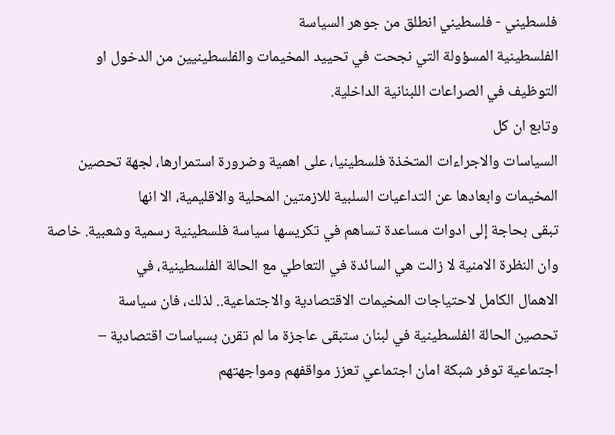فلسطيني - فلسطيني انطلق من جوهر السياسة
الفلسطينية المسؤولة التي نجحت في تحييد المخيمات والفلسطينيين من الدخول او
التوظيف في الصراعات اللبنانية الداخلية.
وتابع ان كل
السياسات والاجراءات المتخذة فلسطينيا، على اهمية وضرورة استمرارها، لجهة تحصين
المخيمات وابعادها عن التداعيات السلبية للازمتين المحلية والاقليمية، الا انها
تبقى بحاجة إلى ادوات مساعدة تساهم في تكريسها سياسة فلسطينية رسمية وشعبية. خاصة
وان النظرة الامنية لا زالت هي السائدة في التعاطي مع الحالة الفلسطينية، في
الاهمال الكامل لاحتياجات المخيمات الاقتصادية والاجتماعية.. لذلك، فان سياسة
تحصين الحالة الفلسطينية في لبنان ستبقى عاجزة ما لم تقرن بسياسات اقتصادية –
اجتماعية توفر شبكة امان اجتماعي تعزز مواقفهم ومواجهتهم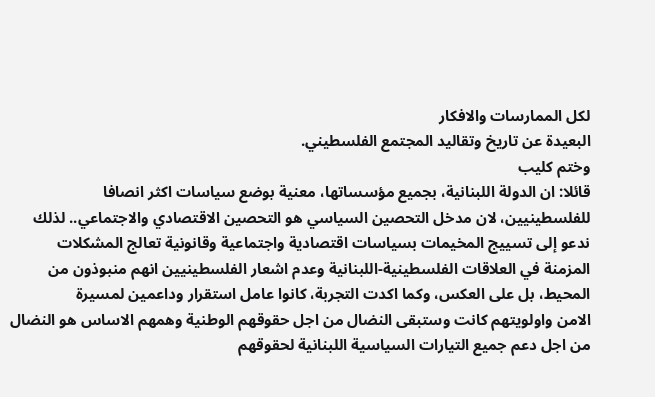لكل الممارسات والافكار
البعيدة عن تاريخ وتقاليد المجتمع الفلسطيني.
وختم كليب
قائلا: ان الدولة اللبنانية، بجميع مؤسساتها، معنية بوضع سياسات اكثر انصافا
للفلسطينيين، لان مدخل التحصين السياسي هو التحصين الاقتصادي والاجتماعي.. لذلك
ندعو إلى تسييج المخيمات بسياسات اقتصادية واجتماعية وقانونية تعالج المشكلات
المزمنة في العلاقات الفلسطينية-اللبنانية وعدم اشعار الفلسطينيين انهم منبوذون من
المحيط، بل على العكس، وكما اكدت التجربة، كانوا عامل استقرار وداعمين لمسيرة
الامن واولويتهم كانت وستبقى النضال من اجل حقوقهم الوطنية وهمهم الاساس هو النضال
من اجل دعم جميع التيارات السياسية اللبنانية لحقوقهم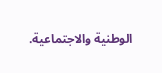الوطنية والاجتماعية.